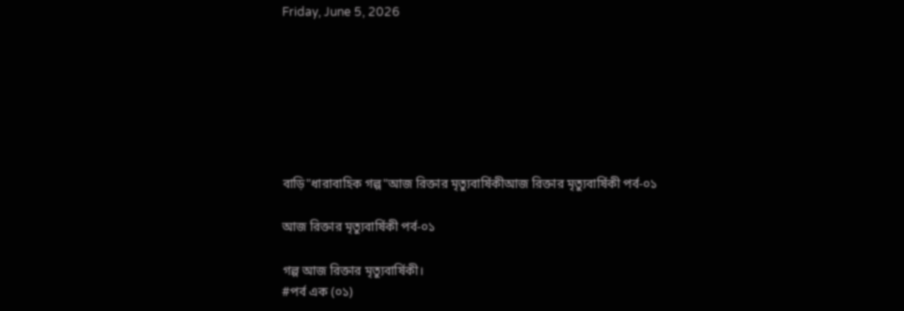Friday, June 5, 2026







বাড়ি"ধারাবাহিক গল্প"আজ রিক্তার মৃত্যুবার্ষিকীআজ রিক্তার মৃত্যুবার্ষিকী পর্ব-০১

আজ রিক্তার মৃত্যুবার্ষিকী পর্ব-০১

গল্প আজ রিক্তার মৃত্যুবার্ষিকী।
#পর্ব এক (০১)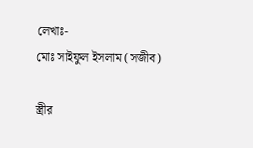লেখাঃ-
মোঃ সাইফুল ইসলাম (সজীব)

স্ত্রীর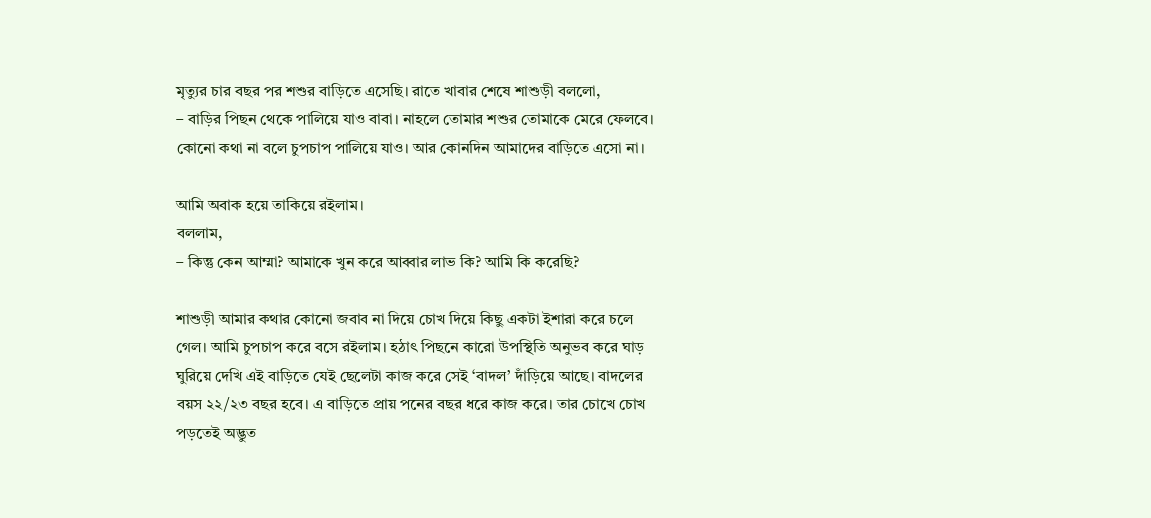মৃত্যুর চার বছর পর শশুর বাড়িতে এসেছি। রাতে খাবার শেষে শাশুড়ী বললো,
– বাড়ির পিছন থেকে পালিয়ে যাও বাবা। নাহলে তোমার শশুর তোমাকে মেরে ফেলবে। কোনো কথা না বলে চুপচাপ পালিয়ে যাও। আর কোনদিন আমাদের বাড়িতে এসো না।

আমি অবাক হয়ে তাকিয়ে রইলাম।
বললাম,
– কিন্তু কেন আম্মা? আমাকে খুন করে আব্বার লাভ কি? আমি কি করেছি?

শাশুড়ী আমার কথার কোনো জবাব না দিয়ে চোখ দিয়ে কিছু একটা ইশারা করে চলে গেল। আমি চুপচাপ করে বসে রইলাম। হঠাৎ পিছনে কারো উপস্থিতি অনুভব করে ঘাড় ঘুরিয়ে দেখি এই বাড়িতে যেই ছেলেটা কাজ করে সেই ‘বাদল’ দাঁড়িয়ে আছে। বাদলের বয়স ২২/২৩ বছর হবে। এ বাড়িতে প্রায় পনের বছর ধরে কাজ করে। তার চোখে চোখ পড়তেই অদ্ভুত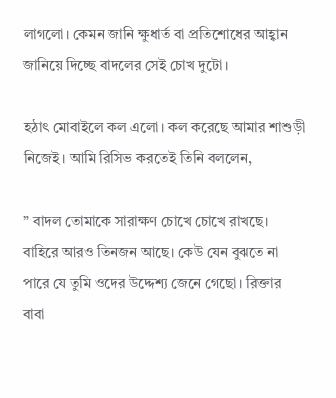লাগলো। কেমন জানি ক্ষুধার্ত বা প্রতিশোধের আহ্বান জানিয়ে দিচ্ছে বাদলের সেই চোখ দুটো।

হঠাৎ মোবাইলে কল এলো। কল করেছে আমার শাশুড়ী নিজেই। আমি রিসিভ করতেই তিনি বললেন,

” বাদল তোমাকে সারাক্ষণ চোখে চোখে রাখছে। বাহিরে আরও তিনজন আছে। কেউ যেন বুঝতে না পারে যে তুমি ওদের উদ্দেশ্য জেনে গেছো। রিক্তার বাবা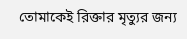তোমাকেই রিক্তার মৃত্যুর জন্য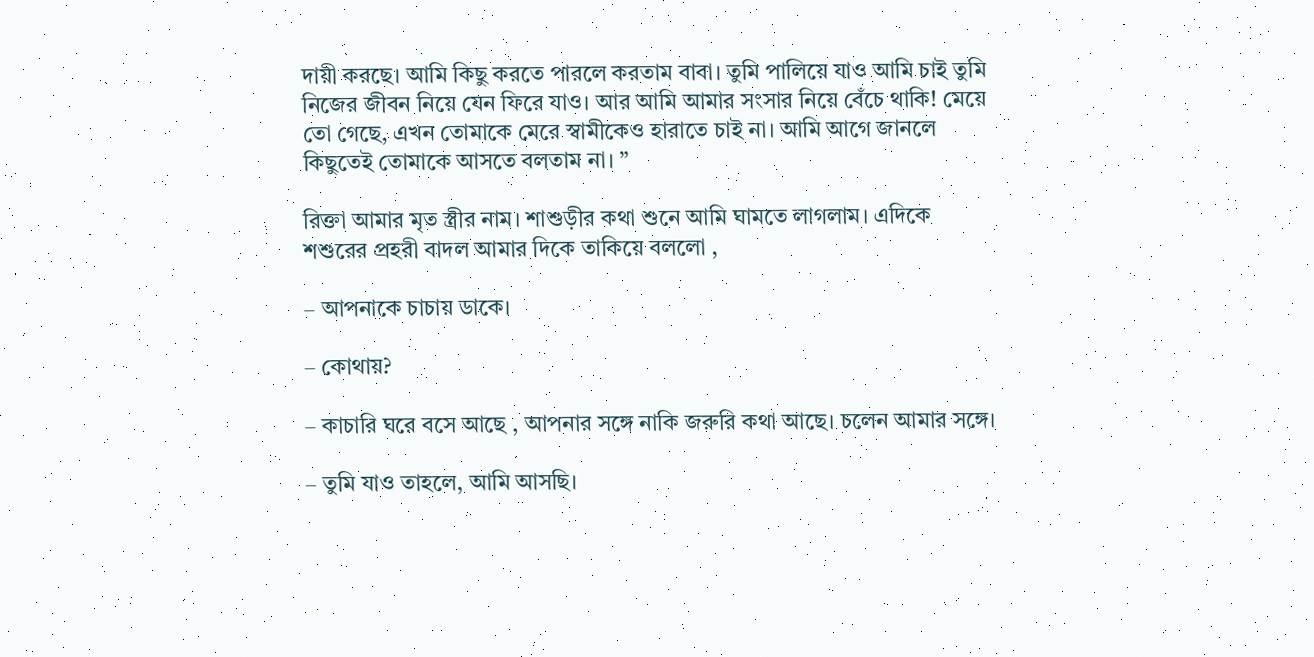দায়ী করছে। আমি কিছু করতে পারলে করতাম বাবা। তুমি পালিয়ে যাও আমি চাই তুমি নিজের জীবন নিয়ে যেন ফিরে যাও। আর আমি আমার সংসার নিয়ে বেঁচে থাকি! মেয়ে তো গেছে, এখন তোমাকে মেরে স্বামীকেও হারাতে চাই না। আমি আগে জানলে কিছুতেই তোমাকে আসতে বলতাম না। ”

রিক্তা আমার মৃত স্ত্রীর নাম। শাশুড়ীর কথা শুনে আমি ঘামতে লাগলাম। এদিকে শশুরের প্রহরী বাদল আমার দিকে তাকিয়ে বললো ,

– আপনাকে চাচায় ডাকে।

– কোথায়?

– কাচারি ঘরে বসে আছে , আপনার সঙ্গে নাকি জরুরি কথা আছে। চলেন আমার সঙ্গে।

– তুমি যাও তাহলে, আমি আসছি।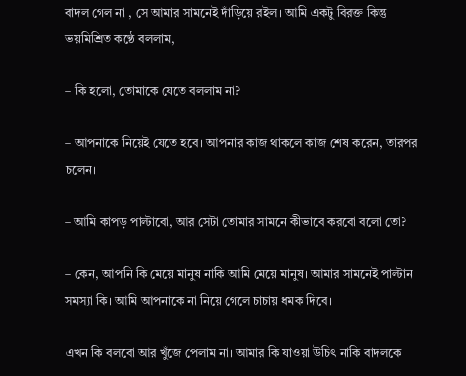বাদল গেল না , সে আমার সামনেই দাঁড়িয়ে রইল। আমি একটু বিরক্ত কিন্তু ভয়মিশ্রিত কণ্ঠে বললাম,

– কি হলো, তোমাকে যেতে বললাম না?

– আপনাকে নিয়েই যেতে হবে। আপনার কাজ থাকলে কাজ শেষ করেন, তারপর চলেন।

– আমি কাপড় পাল্টাবো, আর সেটা তোমার সামনে কীভাবে করবো বলো তো?

– কেন, আপনি কি মেয়ে মানুষ নাকি আমি মেয়ে মানুষ। আমার সামনেই পাল্টান সমস্যা কি। আমি আপনাকে না নিয়ে গেলে চাচায় ধমক দিবে।

এখন কি বলবো আর খুঁজে পেলাম না। আমার কি যাওয়া উচিৎ নাকি বাদলকে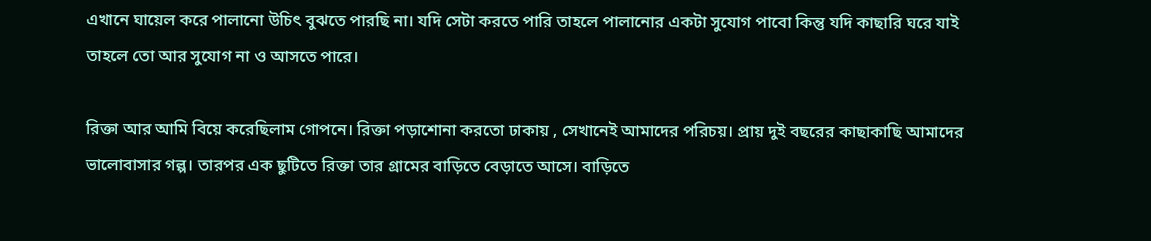এখানে ঘায়েল করে পালানো উচিৎ বুঝতে পারছি না। যদি সেটা করতে পারি তাহলে পালানোর একটা সুযোগ পাবো কিন্তু যদি কাছারি ঘরে যাই তাহলে তো আর সুযোগ না ও আসতে পারে।

রিক্তা আর আমি বিয়ে করেছিলাম গোপনে। রিক্তা পড়াশোনা করতো ঢাকায় , সেখানেই আমাদের পরিচয়। প্রায় দুই বছরের কাছাকাছি আমাদের ভালোবাসার গল্প। তারপর এক ছুটিতে রিক্তা তার গ্রামের বাড়িতে বেড়াতে আসে। বাড়িতে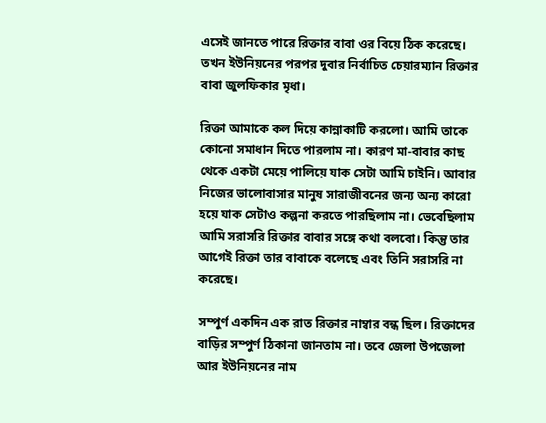এসেই জানতে পারে রিক্তার বাবা ওর বিয়ে ঠিক করেছে। তখন ইউনিয়নের পরপর দুবার নির্বাচিত চেয়ারম্যান রিক্তার বাবা জুলফিকার মৃধা।

রিক্তা আমাকে কল দিয়ে কান্নাকাটি করলো। আমি তাকে কোনো সমাধান দিতে পারলাম না। কারণ মা-বাবার কাছ থেকে একটা মেয়ে পালিয়ে যাক সেটা আমি চাইনি। আবার নিজের ভালোবাসার মানুষ সারাজীবনের জন্য অন্য কারো হয়ে যাক সেটাও কল্পনা করতে পারছিলাম না। ভেবেছিলাম আমি সরাসরি রিক্তার বাবার সঙ্গে কথা বলবো। কিন্তু তার আগেই রিক্তা তার বাবাকে বলেছে এবং তিনি সরাসরি না করেছে।

সম্পুর্ণ একদিন এক রাত রিক্তার নাম্বার বন্ধ ছিল। রিক্তাদের বাড়ির সম্পুর্ণ ঠিকানা জানতাম না। তবে জেলা উপজেলা আর ইউনিয়নের নাম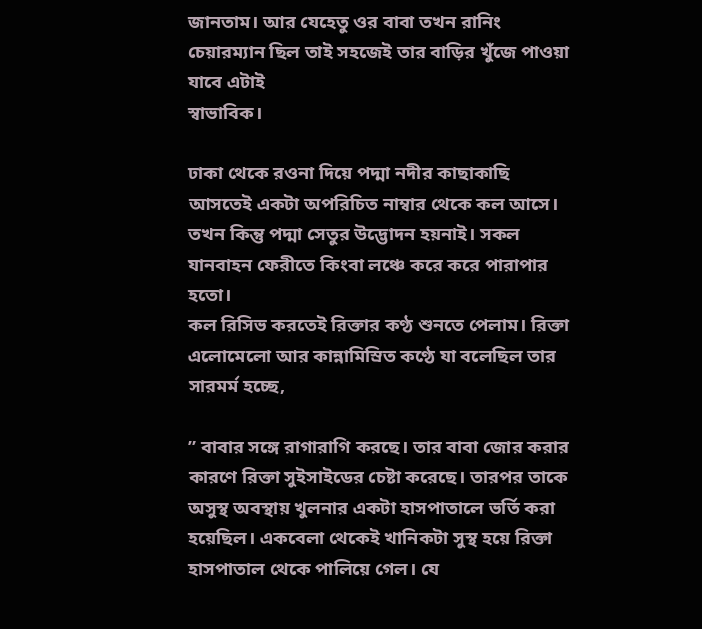জানতাম। আর যেহেতু ওর বাবা তখন রানিং চেয়ারম্যান ছিল তাই সহজেই তার বাড়ির খুঁজে পাওয়া যাবে এটাই
স্বাভাবিক।

ঢাকা থেকে রওনা দিয়ে পদ্মা নদীর কাছাকাছি আসতেই একটা অপরিচিত নাম্বার থেকে কল আসে। তখন কিন্তু পদ্মা সেতুর উদ্ভোদন হয়নাই। সকল যানবাহন ফেরীতে কিংবা লঞ্চে করে করে পারাপার হতো।
কল রিসিভ করতেই রিক্তার কণ্ঠ শুনতে পেলাম। রিক্তা এলোমেলো আর কান্নামিস্রিত কণ্ঠে যা বলেছিল তার সারমর্ম হচ্ছে,

” বাবার সঙ্গে রাগারাগি করছে। তার বাবা জোর করার কারণে রিক্তা সুইসাইডের চেষ্টা করেছে। তারপর তাকে অসুস্থ অবস্থায় খুলনার একটা হাসপাতালে ভর্তি করা হয়েছিল। একবেলা থেকেই খানিকটা সুস্থ হয়ে রিক্তা হাসপাতাল থেকে পালিয়ে গেল। যে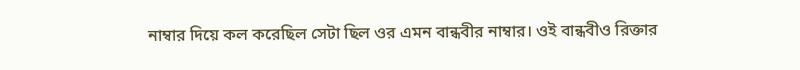নাম্বার দিয়ে কল করেছিল সেটা ছিল ওর এমন বান্ধবীর নাম্বার। ওই বান্ধবীও রিক্তার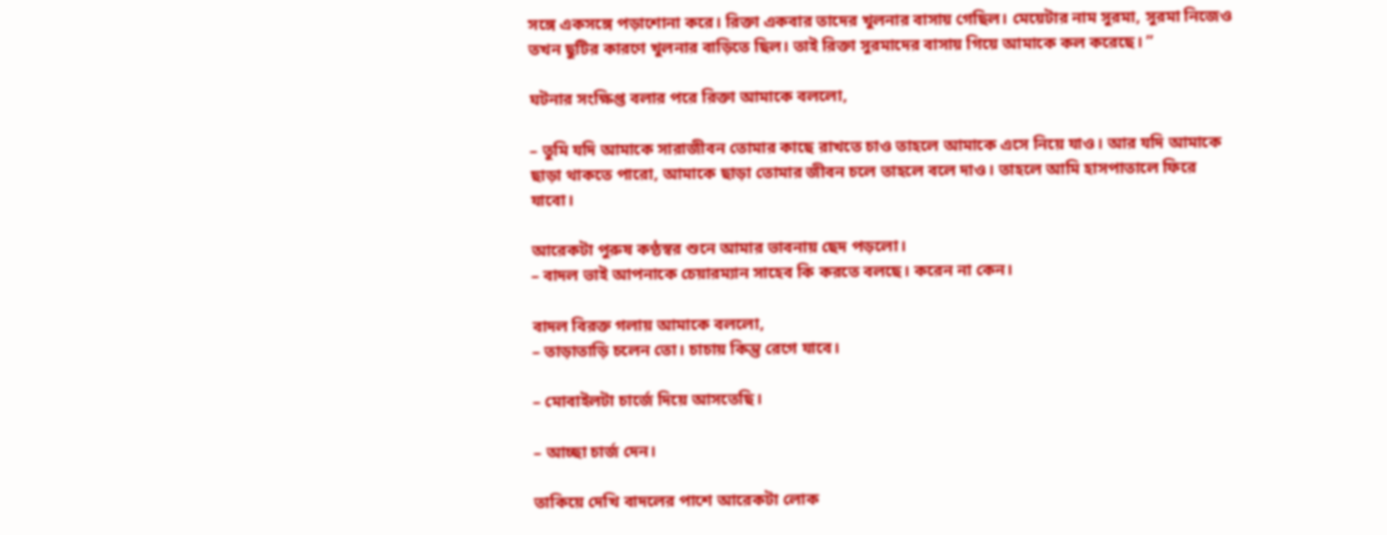সঙ্গে একসঙ্গে পড়াশোনা করে। রিক্তা একবার তাদের খুলনার বাসায় গেছিল। মেয়েটার নাম সুরমা, সুরমা নিজেও তখন ছুটির কারণে খুলনার বাড়িতে ছিল। তাই রিক্তা সুরমাদের বাসায় গিয়ে আমাকে কল করেছে। ”

ঘটনার সংক্ষিপ্ত বলার পরে রিক্তা আমাকে বললো,

– তুমি যদি আমাকে সারাজীবন তোমার কাছে রাখতে চাও তাহলে আমাকে এসে নিয়ে যাও। আর যদি আমাকে ছাড়া থাকতে পারো, আমাকে ছাড়া তোমার জীবন চলে তাহলে বলে দাও। তাহলে আমি হাসপাতালে ফিরে যাবো।

আরেকটা পুরুষ কণ্ঠস্বর শুনে আমার ভাবনায় ছেদ পড়লো।
– বাদল ভাই আপনাকে চেয়ারম্যান সাহেব কি করতে বলছে। করেন না কেন।

বাদল বিরক্ত গলায় আমাকে বললো,
– তাড়াতাড়ি চলেন তো। চাচায় কিন্তু রেগে যাবে।

– মোবাইলটা চার্জে দিয়ে আসতেছি।

– আচ্ছা চার্জ দেন।

তাকিয়ে দেখি বাদলের পাশে আরেকটা লোক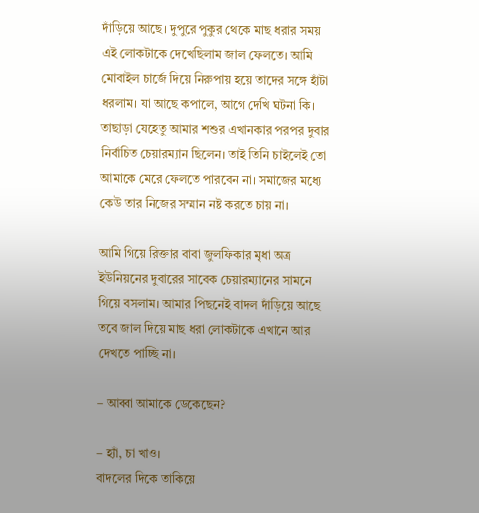দাঁড়িয়ে আছে। দুপুরে পুকুর থেকে মাছ ধরার সময় এই লোকটাকে দেখেছিলাম জাল ফেলতে। আমি মোবাইল চার্জে দিয়ে নিরুপায় হয়ে তাদের সঙ্গে হাঁটা ধরলাম। যা আছে কপালে, আগে দেখি ঘটনা কি। তাছাড়া যেহেতু আমার শশুর এখানকার পরপর দুবার নির্বাচিত চেয়ারম্যান ছিলেন। তাই তিনি চাইলেই তো আমাকে মেরে ফেলতে পারবেন না। সমাজের মধ্যে কেউ তার নিজের সম্মান নষ্ট করতে চায় না।

আমি গিয়ে রিক্তার বাবা জুলফিকার মৃধা অত্র ইউনিয়নের দুবারের সাবেক চেয়ারম্যানের সামনে গিয়ে বসলাম। আমার পিছনেই বাদল দাঁড়িয়ে আছে তবে জাল দিয়ে মাছ ধরা লোকটাকে এখানে আর দেখতে পাচ্ছি না।

– আব্বা আমাকে ডেকেছেন?

– হ্যাঁ, চা খাও।
বাদলের দিকে তাকিয়ে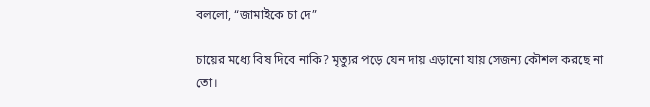বললো, “জামাইকে চা দে”

চায়ের মধ্যে বিষ দিবে নাকি? মৃত্যুর পড়ে যেন দায় এড়ানো যায় সেজন্য কৌশল করছে না তো।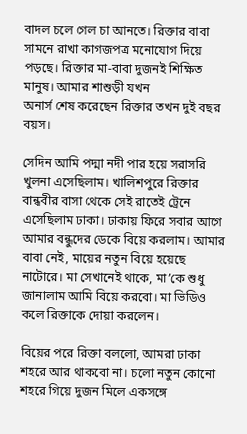বাদল চলে গেল চা আনতে। রিক্তার বাবা সামনে রাখা কাগজপত্র মনোযোগ দিয়ে পড়ছে। রিক্তার মা-বাবা দুজনই শিক্ষিত মানুষ। আমার শাশুড়ী যখন
অনার্স শেষ করেছেন রিক্তার তখন দুই বছর বয়স।

সেদিন আমি পদ্মা নদী পার হয়ে সরাসরি খুলনা এসেছিলাম। খালিশপুরে রিক্তার বান্ধবীর বাসা থেকে সেই রাতেই ট্রেনে এসেছিলাম ঢাকা। ঢাকায় ফিরে সবার আগে আমার বন্ধুদের ডেকে বিয়ে করলাম। আমার বাবা নেই, মায়ের নতুন বিয়ে হয়েছে নাটোরে। মা সেখানেই থাকে, মা’কে শুধু জানালাম আমি বিয়ে করবো। মা ভিডিও কলে রিক্তাকে দোয়া করলেন।

বিয়ের পরে রিক্তা বললো, আমরা ঢাকা শহরে আর থাকবো না। চলো নতুন কোনো শহরে গিয়ে দুজন মিলে একসঙ্গে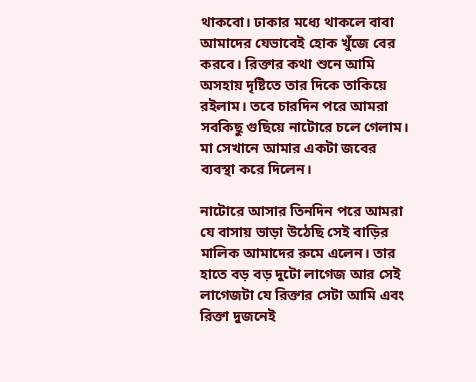থাকবো। ঢাকার মধ্যে থাকলে বাবা আমাদের যেভাবেই হোক খুঁজে বের করবে। রিক্তার কথা শুনে আমি অসহায় দৃষ্টিতে তার দিকে তাকিয়ে রইলাম। তবে চারদিন পরে আমরা সবকিছু গুছিয়ে নাটোরে চলে গেলাম। মা সেখানে আমার একটা জবের ব্যবস্থা করে দিলেন।

নাটোরে আসার তিনদিন পরে আমরা যে বাসায় ভাড়া উঠেছি সেই বাড়ির মালিক আমাদের রুমে এলেন। তার হাতে বড় বড় দুটো লাগেজ আর সেই লাগেজটা যে রিক্তার সেটা আমি এবং রিক্তা দুজনেই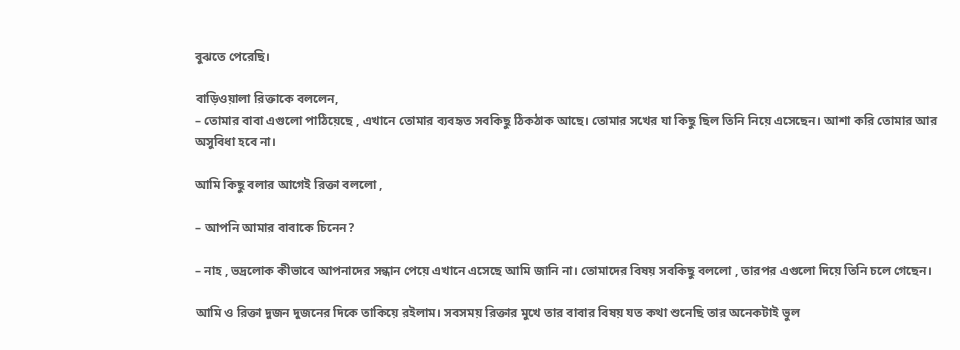বুঝতে পেরেছি।

বাড়িওয়ালা রিক্তাকে বললেন,
– তোমার বাবা এগুলো পাঠিয়েছে , এখানে তোমার ব্যবহৃত সবকিছু ঠিকঠাক আছে। তোমার সখের যা কিছু ছিল তিনি নিয়ে এসেছেন। আশা করি তোমার আর অসুবিধা হবে না।

আমি কিছু বলার আগেই রিক্তা বললো ,

– আপনি আমার বাবাকে চিনেন?

– নাহ , ভদ্রলোক কীভাবে আপনাদের সন্ধান পেয়ে এখানে এসেছে আমি জানি না। তোমাদের বিষয় সবকিছু বললো , তারপর এগুলো দিয়ে তিনি চলে গেছেন।

আমি ও রিক্তা দুজন দুজনের দিকে তাকিয়ে রইলাম। সবসময় রিক্তার মুখে তার বাবার বিষয় যত কথা শুনেছি তার অনেকটাই ভুল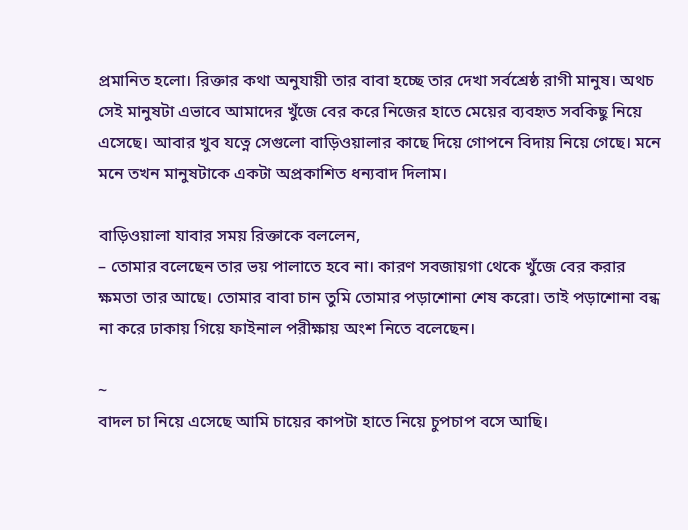প্রমানিত হলো। রিক্তার কথা অনুযায়ী তার বাবা হচ্ছে তার দেখা সর্বশ্রেষ্ঠ রাগী মানুষ। অথচ সেই মানুষটা এভাবে আমাদের খুঁজে বের করে নিজের হাতে মেয়ের ব্যবহৃত সবকিছু নিয়ে এসেছে। আবার খুব যত্নে সেগুলো বাড়িওয়ালার কাছে দিয়ে গোপনে বিদায় নিয়ে গেছে। মনে মনে তখন মানুষটাকে একটা অপ্রকাশিত ধন্যবাদ দিলাম।

বাড়িওয়ালা যাবার সময় রিক্তাকে বললেন,
– তোমার বলেছেন তার ভয় পালাতে হবে না। কারণ সবজায়গা থেকে খুঁজে বের করার ক্ষমতা তার আছে। তোমার বাবা চান তুমি তোমার পড়াশোনা শেষ করো। তাই পড়াশোনা বন্ধ না করে ঢাকায় গিয়ে ফাইনাল পরীক্ষায় অংশ নিতে বলেছেন।

~
বাদল চা নিয়ে এসেছে আমি চায়ের কাপটা হাতে নিয়ে চুপচাপ বসে আছি।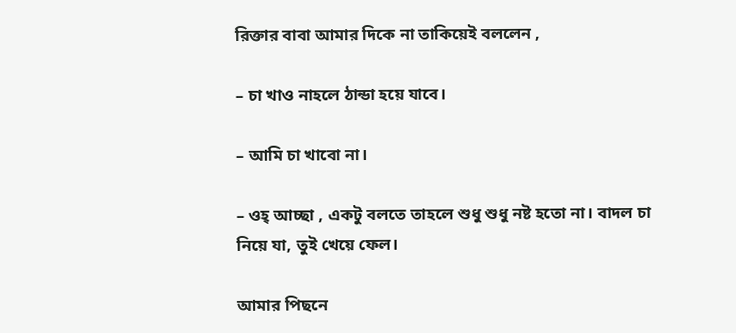রিক্তার বাবা আমার দিকে না তাকিয়েই বললেন ,

– চা খাও নাহলে ঠান্ডা হয়ে যাবে।

– আমি চা খাবো না।

– ওহ্ আচ্ছা , একটু বলতে তাহলে শুধু শুধু নষ্ট হতো না। বাদল চা নিয়ে যা, তুই খেয়ে ফেল।

আমার পিছনে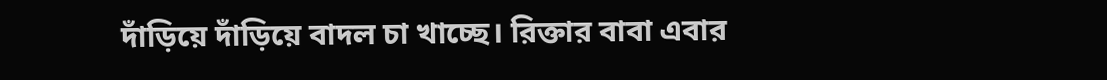দাঁড়িয়ে দাঁড়িয়ে বাদল চা খাচ্ছে। রিক্তার বাবা এবার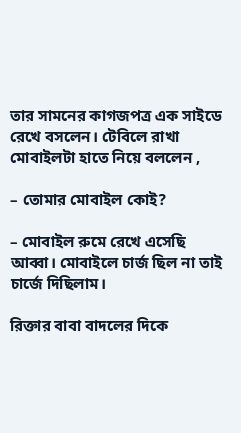তার সামনের কাগজপত্র এক সাইডে রেখে বসলেন। টেবিলে রাখা মোবাইলটা হাতে নিয়ে বললেন ,

– তোমার মোবাইল কোই?

– মোবাইল রুমে রেখে এসেছি আব্বা। মোবাইলে চার্জ ছিল না তাই চার্জে দিছিলাম।

রিক্তার বাবা বাদলের দিকে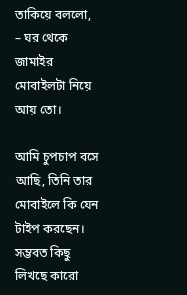তাকিয়ে বললো,
– ঘর থেকে জামাইর মোবাইলটা নিয়ে আয় তো।

আমি চুপচাপ বসে আছি, তিনি তার মোবাইলে কি যেন টাইপ করছেন। সম্ভবত কিছু লিখছে কারো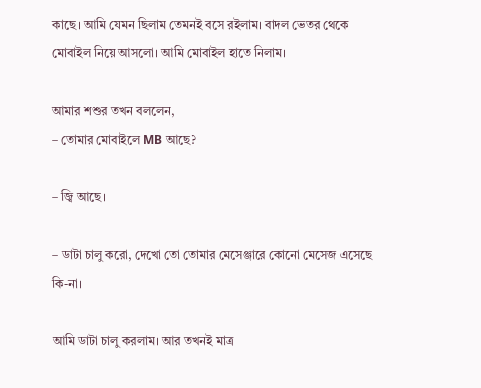কাছে। আমি যেমন ছিলাম তেমনই বসে রইলাম। বাদল ভেতর থেকে মোবাইল নিয়ে আসলো। আমি মোবাইল হাতে নিলাম।

আমার শশুর তখন বললেন,
– তোমার মোবাইলে MB আছে?

– জ্বি আছে।

– ডাটা চালু করো, দেখো তো তোমার মেসেঞ্জারে কোনো মেসেজ এসেছে কি-না।

আমি ডাটা চালু করলাম। আর তখনই মাত্র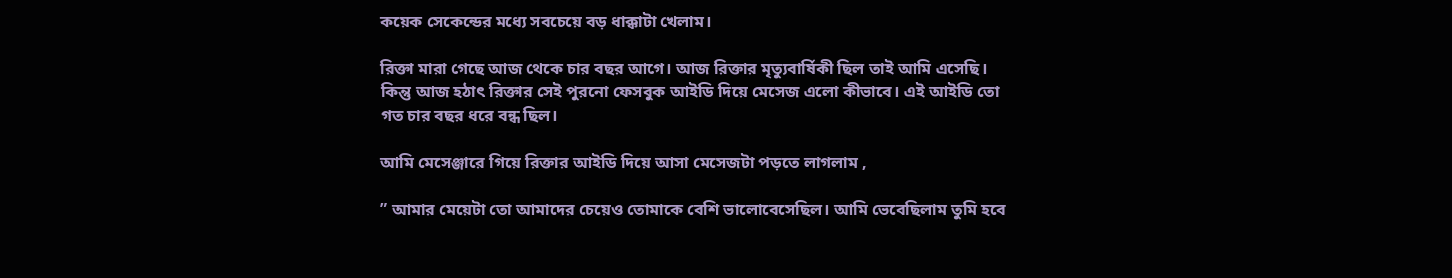কয়েক সেকেন্ডের মধ্যে সবচেয়ে বড় ধাক্কাটা খেলাম।

রিক্তা মারা গেছে আজ থেকে চার বছর আগে। আজ রিক্তার মৃত্যুবার্ষিকী ছিল তাই আমি এসেছি। কিন্তু আজ হঠাৎ রিক্তার সেই পুরনো ফেসবুক আইডি দিয়ে মেসেজ এলো কীভাবে। এই আইডি তো গত চার বছর ধরে বন্ধ ছিল।

আমি মেসেঞ্জারে গিয়ে রিক্তার আইডি দিয়ে আসা মেসেজটা পড়তে লাগলাম ,

” আমার মেয়েটা তো আমাদের চেয়েও তোমাকে বেশি ভালোবেসেছিল। আমি ভেবেছিলাম তুমি হবে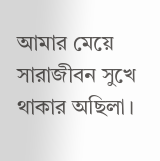আমার মেয়ে সারাজীবন সুখে থাকার অছিলা।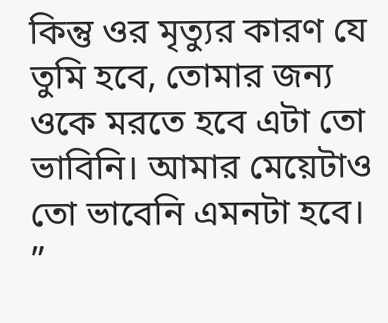কিন্তু ওর মৃত্যুর কারণ যে তুমি হবে, তোমার জন্য ওকে মরতে হবে এটা তো ভাবিনি। আমার মেয়েটাও তো ভাবেনি এমনটা হবে। ”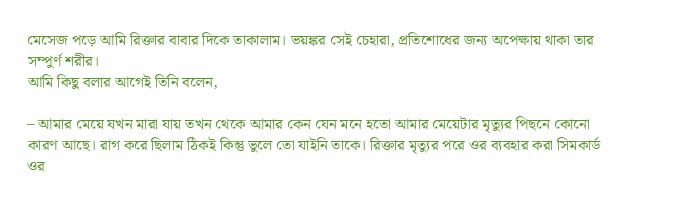মেসেজ পড়ে আমি রিক্তার বাবার দিকে তাকালাম। ভয়ঙ্কর সেই চেহারা, প্রতিশোধের জন্য অপেক্ষায় থাকা তার সম্পুর্ণ শরীর।
আমি কিছু বলার আগেই তিনি বলেন,

– আমার মেয়ে যখন মারা যায় তখন থেকে আমার কেন যেন মনে হতো আমার মেয়েটার মৃত্যুর পিছনে কোনো কারণ আছে। রাগ করে ছিলাম ঠিকই কিন্তু ভুলে তো যাইনি তাকে। রিক্তার মৃত্যুর পরে ওর ব্যবহার করা সিমকার্ড ওর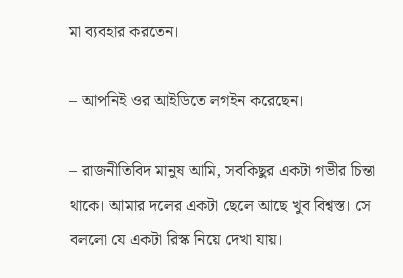মা ব্যবহার করতেন।

– আপনিই ওর আইডিতে লগইন করেছেন।

– রাজনীতিবিদ মানুষ আমি, সবকিছুর একটা গভীর চিন্তা থাকে। আমার দলের একটা ছেলে আছে খুব বিশ্বস্ত। সে বললো যে একটা রিস্ক নিয়ে দেখা যায়।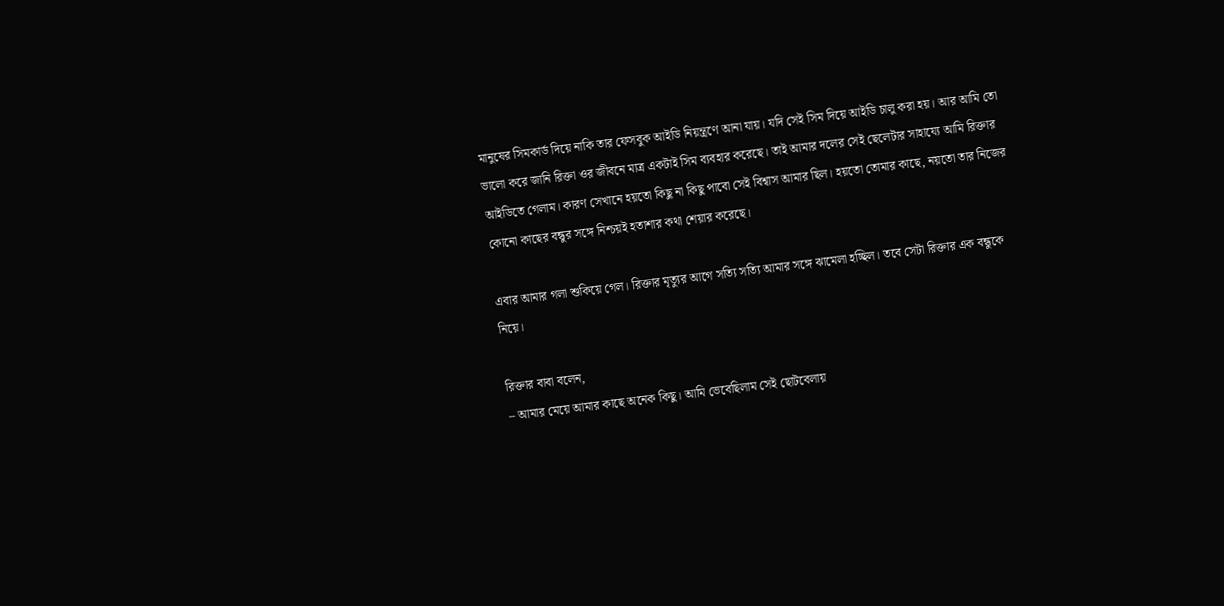মানুষের সিমকার্ড দিয়ে নাকি তার ফেসবুক আইডি নিয়ন্ত্রণে আনা যায়। যদি সেই সিম দিয়ে আইডি চালু করা হয়। আর আমি তো ভালো করে জানি রিক্তা ওর জীবনে মাত্র একটাই সিম ব্যবহার করেছে। তাই আমার দলের সেই ছেলেটার সাহায্যে আমি রিক্তার আইডিতে গেলাম। কারণ সেখানে হয়তো কিছু না কিছু পাবো সেই বিশ্বাস আমার ছিল। হয়তো তোমার কাছে, নয়তো তার নিজের কোনো কাছের বন্ধুর সঙ্গে নিশ্চয়ই হতাশার কথা শেয়ার করেছে।

এবার আমার গলা শুকিয়ে গেল। রিক্তার মৃত্যুর আগে সত্যি সত্যি আমার সঙ্গে ঝামেলা হচ্ছিল। তবে সেটা রিক্তার এক বন্ধুকে নিয়ে।

রিক্তার বাবা বলেন,
– আমার মেয়ে আমার কাছে অনেক কিছু। আমি ভেবেছিলাম সেই ছোটবেলায়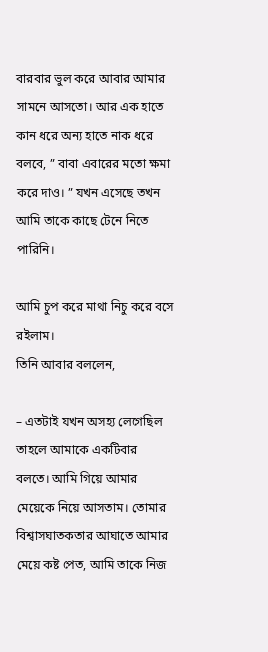বারবার ভুল করে আবার আমার সামনে আসতো। আর এক হাতে কান ধরে অন্য হাতে নাক ধরে বলবে, ” বাবা এবারের মতো ক্ষমা করে দাও। ” যখন এসেছে তখন আমি তাকে কাছে টেনে নিতে পারিনি।

আমি চুপ করে মাথা নিচু করে বসে রইলাম।
তিনি আবার বললেন,

– এতটাই যখন অসহ্য লেগেছিল তাহলে আমাকে একটিবার বলতে। আমি গিয়ে আমার মেয়েকে নিয়ে আসতাম। তোমার বিশ্বাসঘাতকতার আঘাতে আমার মেয়ে কষ্ট পেত, আমি তাকে নিজ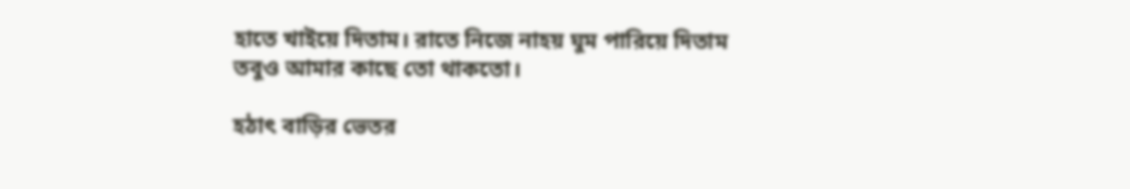হাতে খাইয়ে দিতাম। রাতে নিজে নাহয় ঘুম পারিয়ে দিতাম তবুও আমার কাছে তো থাকতো।

হঠাৎ বাড়ির ভেতর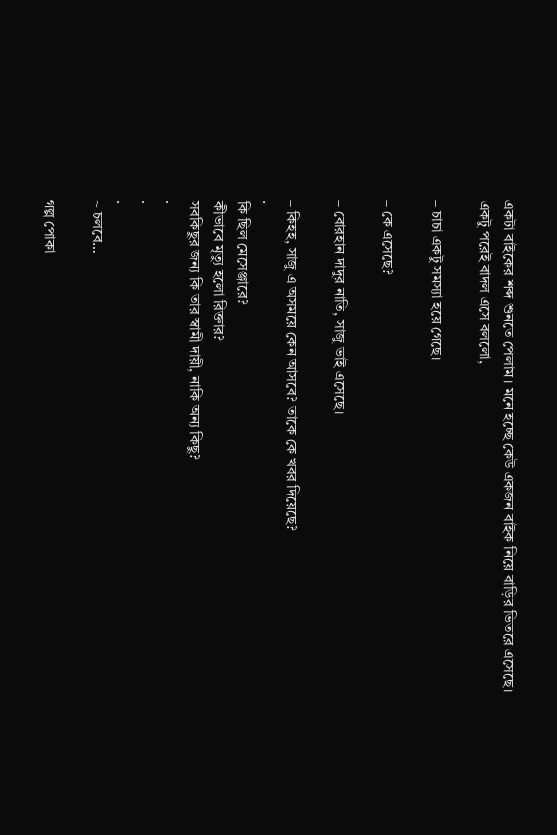একটা বাইকের শব্দ শুনতে পেলাম। মনে হচ্ছে কেউ একজন বাইক নিয়ে বাড়ির ভিতরে এসেছে।
একটু পরেই বাদল এসে বললো,

– চাচা একটু সমস্যা হয়ে গেছে।

– কে এসেছে?

– বোরহান দাদুর নাতি, সাজু ভাই এসেছে।

– কিহহ, সাজু এ অসময়ে কেন আসবে? তাকে কে খবর দিয়েছে?
.
কি ছিল মেসেঞ্জারে?
কীভাবে মৃত্যু হলো রিক্তার?
সবকিছুর জন্য কি তার স্বামী দায়ী, নাকি অন্য কিছু?
.
.
.
~ চলবে…

গল্প পোকা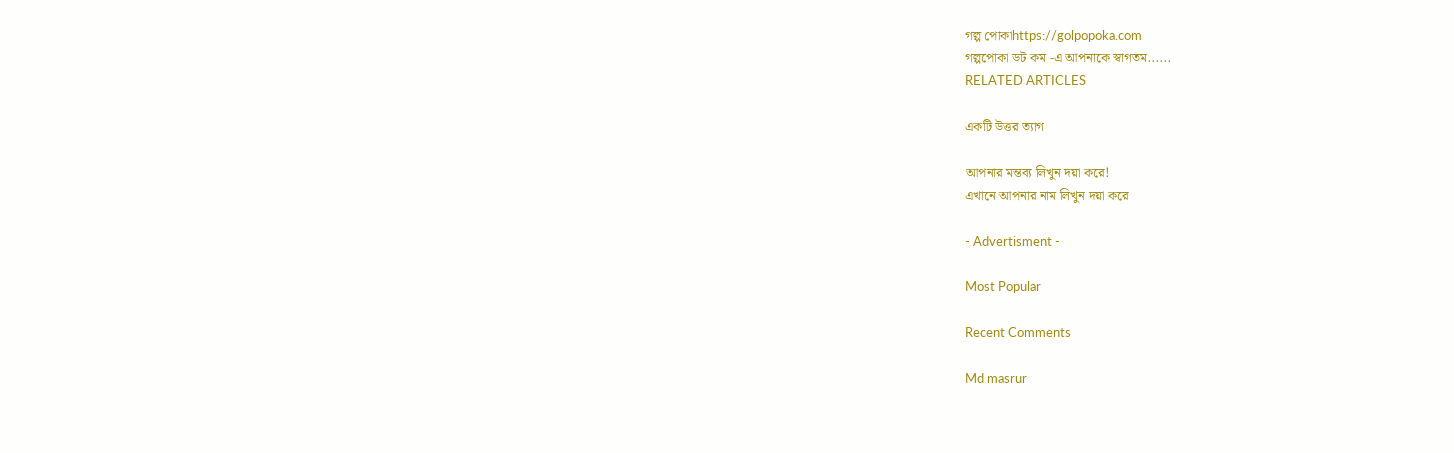গল্প পোকাhttps://golpopoka.com
গল্পপোকা ডট কম -এ আপনাকে স্বাগতম......
RELATED ARTICLES

একটি উত্তর ত্যাগ

আপনার মন্তব্য লিখুন দয়া করে!
এখানে আপনার নাম লিখুন দয়া করে

- Advertisment -

Most Popular

Recent Comments

Md masrur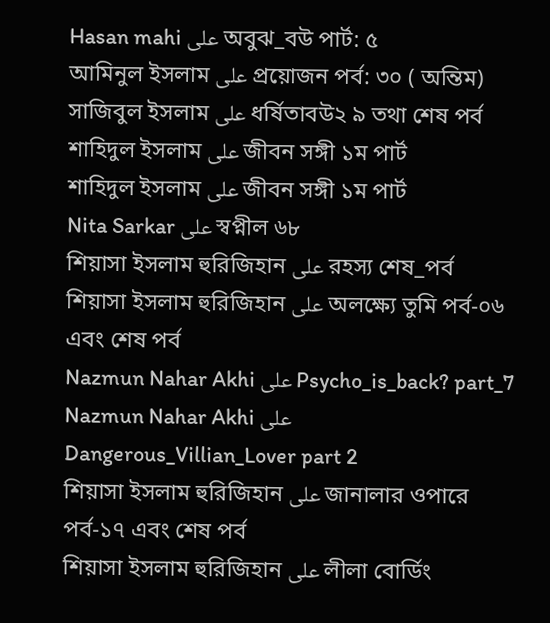Hasan mahi على অবুঝ_বউ পার্ট: ৫
আমিনুল ইসলাম على প্রয়োজন পর্ব: ৩০ ( অন্তিম)
সাজিবুল ইসলাম على ধর্ষিতাবউ২ ৯ তথা শেষ পর্ব
শাহিদুল ইসলাম على জীবন সঙ্গী ১ম পার্ট
শাহিদুল ইসলাম على জীবন সঙ্গী ১ম পার্ট
Nita Sarkar على স্বপ্নীল ৬৮
শিয়াসা ইসলাম হুরিজিহান على রহস্য শেষ_পর্ব
শিয়াসা ইসলাম হুরিজিহান على অলক্ষ্যে তুমি পর্ব-০৬ এবং শেষ পর্ব
Nazmun Nahar Akhi على Psycho_is_back? part_7
Nazmun Nahar Akhi على Dangerous_Villian_Lover part 2
শিয়াসা ইসলাম হুরিজিহান على জানালার ওপারে পর্ব-১৭ এবং শেষ পর্ব
শিয়াসা ইসলাম হুরিজিহান على লীলা বোর্ডিং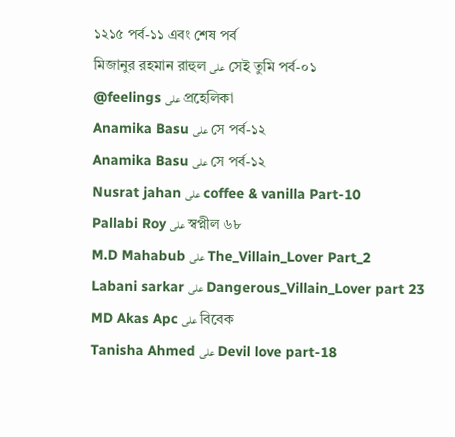১২১৫ পর্ব-১১ এবং শেষ পর্ব
মিজানুর রহমান রাহুল على সেই তুমি পর্ব-০১
@feelings على প্রহেলিকা
Anamika Basu على সে পর্ব-১২
Anamika Basu على সে পর্ব-১২
Nusrat jahan على coffee & vanilla Part-10
Pallabi Roy على স্বপ্নীল ৬৮
M.D Mahabub على The_Villain_Lover Part_2
Labani sarkar على Dangerous_Villain_Lover part 23
MD Akas Apc على বিবেক
Tanisha Ahmed على Devil love part-18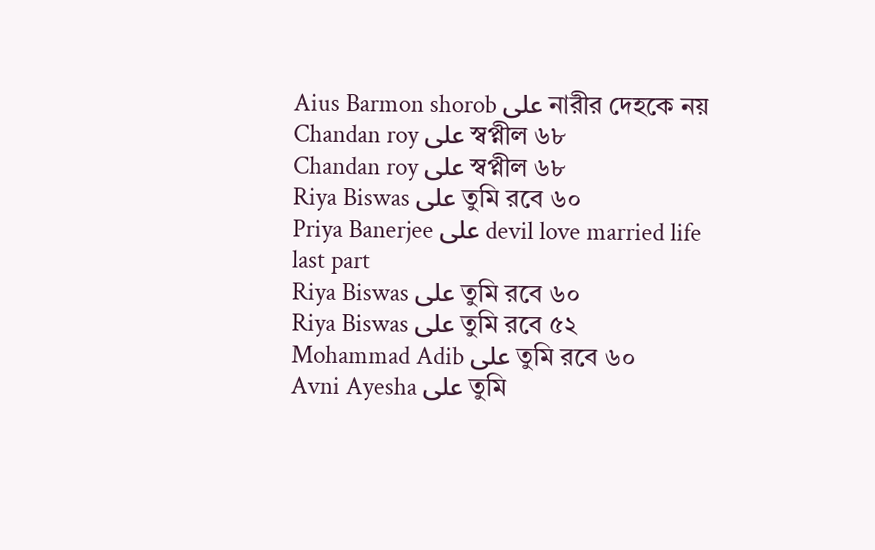Aius Barmon shorob على নারীর দেহকে নয়
Chandan roy على স্বপ্নীল ৬৮
Chandan roy على স্বপ্নীল ৬৮
Riya Biswas على তুমি রবে ৬০
Priya Banerjee على devil love married life last part
Riya Biswas على তুমি রবে ৬০
Riya Biswas على তুমি রবে ৫২
Mohammad Adib على তুমি রবে ৬০
Avni Ayesha على তুমি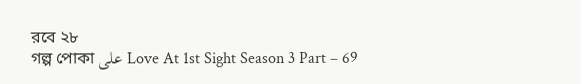রবে ২৮
গল্প পোকা على Love At 1st Sight Season 3 Part – 69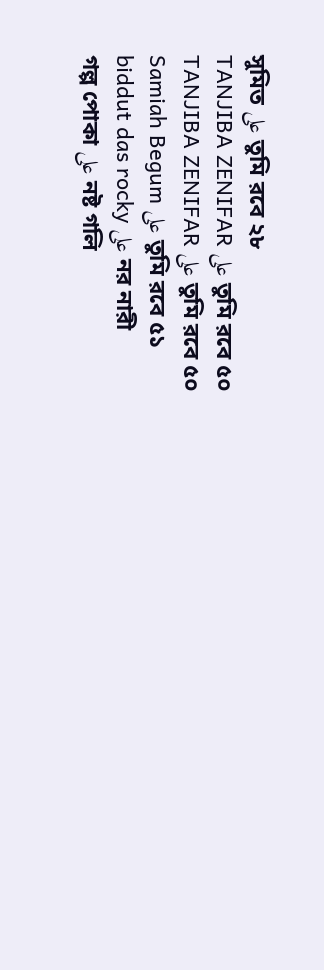সুমিত على তুমি রবে ২৮
TANJIBA ZENIFAR على তুমি রবে ৫০
TANJIBA ZENIFAR على তুমি রবে ৫০
Samiah Begum على তুমি রবে ৫১
biddut das rocky على নর নারী
গল্প পোকা على নষ্ট গলি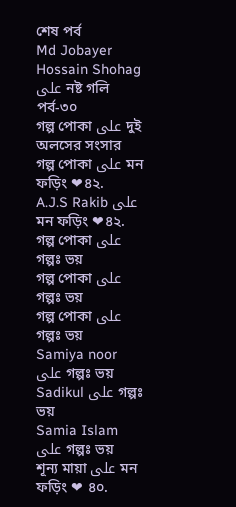শেষ পর্ব
Md Jobayer Hossain Shohag على নষ্ট গলি পর্ব-৩০
গল্প পোকা على দুই অলসের সংসার
গল্প পোকা على মন ফড়িং ❤৪২.
A.J.S Rakib على মন ফড়িং ❤৪২.
গল্প পোকা على গল্পঃ ভয়
গল্প পোকা على গল্পঃ ভয়
গল্প পোকা على গল্পঃ ভয়
Samiya noor على গল্পঃ ভয়
Sadikul على গল্পঃ ভয়
Samia Islam على গল্পঃ ভয়
শূন্য মায়া على মন ফড়িং ❤ ৪০.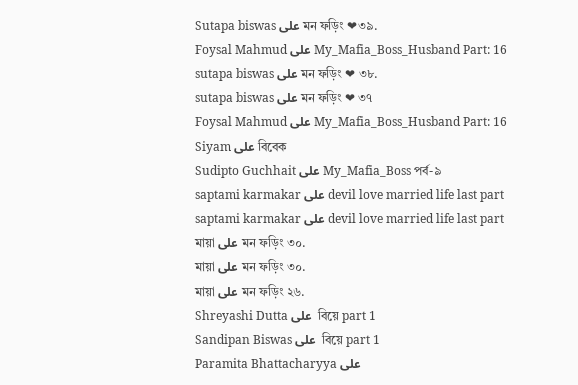Sutapa biswas على মন ফড়িং ❤৩৯.
Foysal Mahmud على My_Mafia_Boss_Husband Part: 16
sutapa biswas على মন ফড়িং ❤ ৩৮.
sutapa biswas على মন ফড়িং ❤ ৩৭
Foysal Mahmud على My_Mafia_Boss_Husband Part: 16
Siyam على বিবেক
Sudipto Guchhait على My_Mafia_Boss পর্ব-৯
saptami karmakar على devil love married life last part
saptami karmakar على devil love married life last part
মায়া على মন ফড়িং ৩০.
মায়া على মন ফড়িং ৩০.
মায়া على মন ফড়িং ২৬.
Shreyashi Dutta على  বিয়ে part 1
Sandipan Biswas على  বিয়ে part 1
Paramita Bhattacharyya على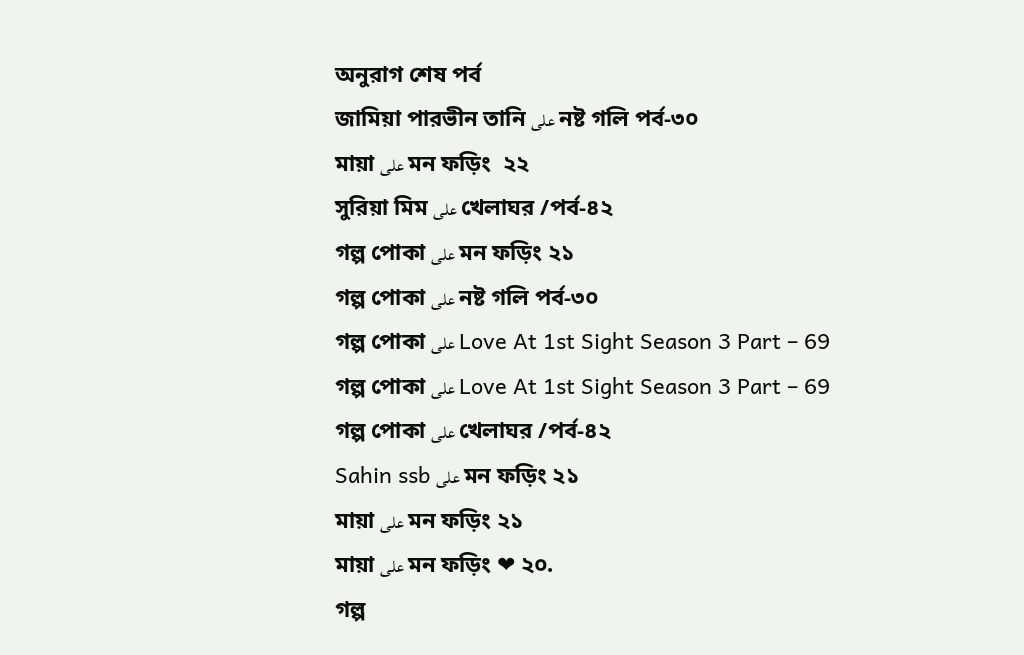অনুরাগ শেষ পর্ব
জামিয়া পারভীন তানি على নষ্ট গলি পর্ব-৩০
মায়া على মন ফড়িং  ২২
সুরিয়া মিম على খেলাঘর /পর্ব-৪২
গল্প পোকা على মন ফড়িং ২১
গল্প পোকা على নষ্ট গলি পর্ব-৩০
গল্প পোকা على Love At 1st Sight Season 3 Part – 69
গল্প পোকা على Love At 1st Sight Season 3 Part – 69
গল্প পোকা على খেলাঘর /পর্ব-৪২
Sahin ssb على মন ফড়িং ২১
মায়া على মন ফড়িং ২১
মায়া على মন ফড়িং ❤ ২০.
গল্প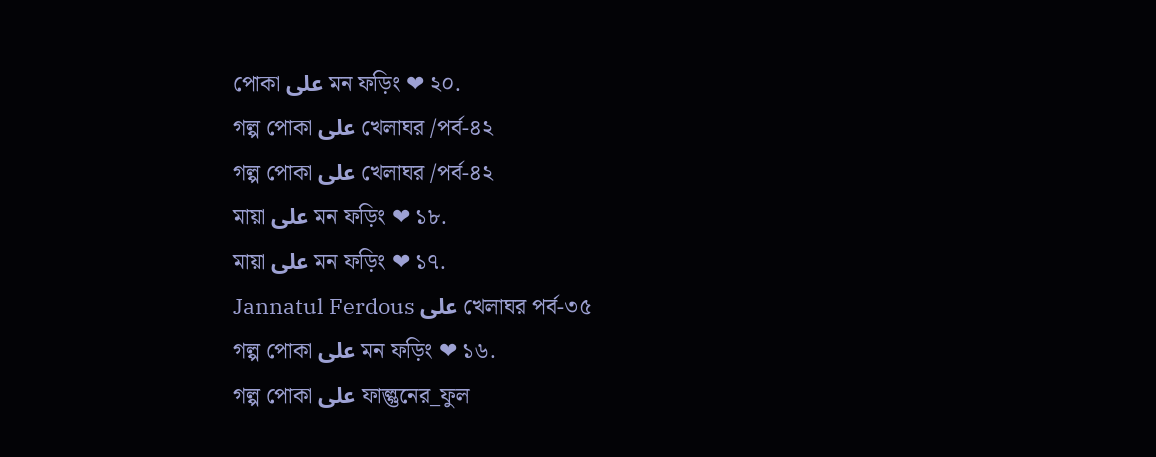পোকা على মন ফড়িং ❤ ২০.
গল্প পোকা على খেলাঘর /পর্ব-৪২
গল্প পোকা على খেলাঘর /পর্ব-৪২
মায়া على মন ফড়িং ❤ ১৮.
মায়া على মন ফড়িং ❤ ১৭.
Jannatul Ferdous على খেলাঘর পর্ব-৩৫
গল্প পোকা على মন ফড়িং ❤ ১৬.
গল্প পোকা على ফাল্গুনের_ফুল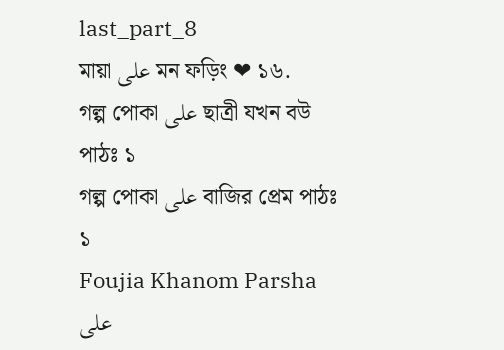last_part_8
মায়া على মন ফড়িং ❤ ১৬.
গল্প পোকা على ছাত্রী যখন বউ পাঠঃ ১
গল্প পোকা على বাজির প্রেম পাঠঃ ১
Foujia Khanom Parsha على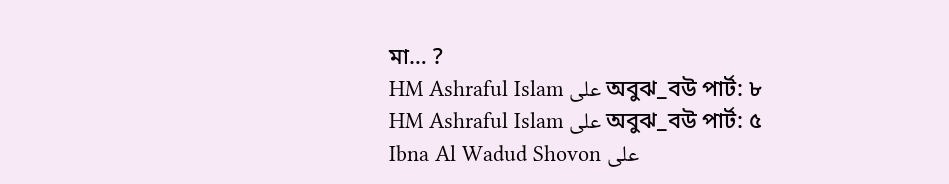মা… ?
HM Ashraful Islam على অবুঝ_বউ পার্ট: ৮
HM Ashraful Islam على অবুঝ_বউ পার্ট: ৫
Ibna Al Wadud Shovon على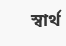স্বার্থ